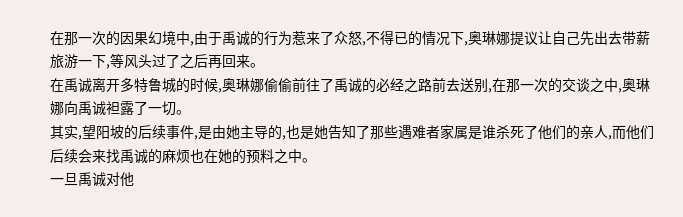在那一次的因果幻境中,由于禹诚的行为惹来了众怒,不得已的情况下,奥琳娜提议让自己先出去带薪旅游一下,等风头过了之后再回来。
在禹诚离开多特鲁城的时候,奥琳娜偷偷前往了禹诚的必经之路前去送别,在那一次的交谈之中,奥琳娜向禹诚袒露了一切。
其实,望阳坡的后续事件,是由她主导的,也是她告知了那些遇难者家属是谁杀死了他们的亲人,而他们后续会来找禹诚的麻烦也在她的预料之中。
一旦禹诚对他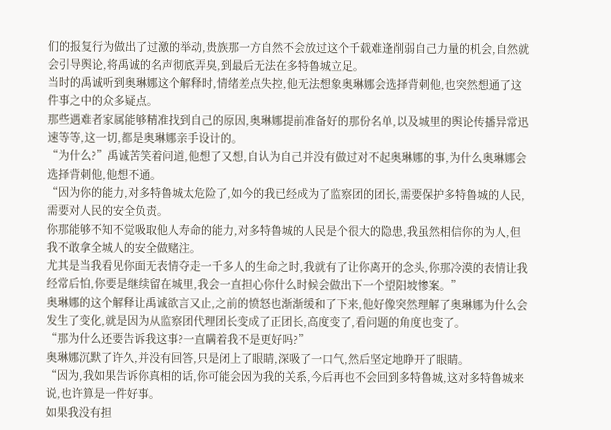们的报复行为做出了过激的举动,贵族那一方自然不会放过这个千载难逢削弱自己力量的机会,自然就会引导舆论,将禹诚的名声彻底弄臭,到最后无法在多特鲁城立足。
当时的禹诚听到奥琳娜这个解释时,情绪差点失控,他无法想象奥琳娜会选择背刺他,也突然想通了这件事之中的众多疑点。
那些遇难者家属能够精准找到自己的原因,奥琳娜提前准备好的那份名单,以及城里的舆论传播异常迅速等等,这一切,都是奥琳娜亲手设计的。
“为什么?”禹诚苦笑着问道,他想了又想,自认为自己并没有做过对不起奥琳娜的事,为什么奥琳娜会选择背刺他,他想不通。
“因为你的能力,对多特鲁城太危险了,如今的我已经成为了监察团的团长,需要保护多特鲁城的人民,需要对人民的安全负责。
你那能够不知不觉吸取他人寿命的能力,对多特鲁城的人民是个很大的隐患,我虽然相信你的为人,但我不敢拿全城人的安全做赌注。
尤其是当我看见你面无表情夺走一千多人的生命之时,我就有了让你离开的念头,你那冷漠的表情让我经常后怕,你要是继续留在城里,我会一直担心你什么时候会做出下一个望阳坡惨案。”
奥琳娜的这个解释让禹诚欲言又止,之前的愤怒也渐渐缓和了下来,他好像突然理解了奥琳娜为什么会发生了变化,就是因为从监察团代理团长变成了正团长,高度变了,看问题的角度也变了。
“那为什么还要告诉我这事?一直瞒着我不是更好吗?”
奥琳娜沉默了许久,并没有回答,只是闭上了眼睛,深吸了一口气,然后坚定地睁开了眼睛。
“因为,我如果告诉你真相的话,你可能会因为我的关系,今后再也不会回到多特鲁城,这对多特鲁城来说,也许算是一件好事。
如果我没有担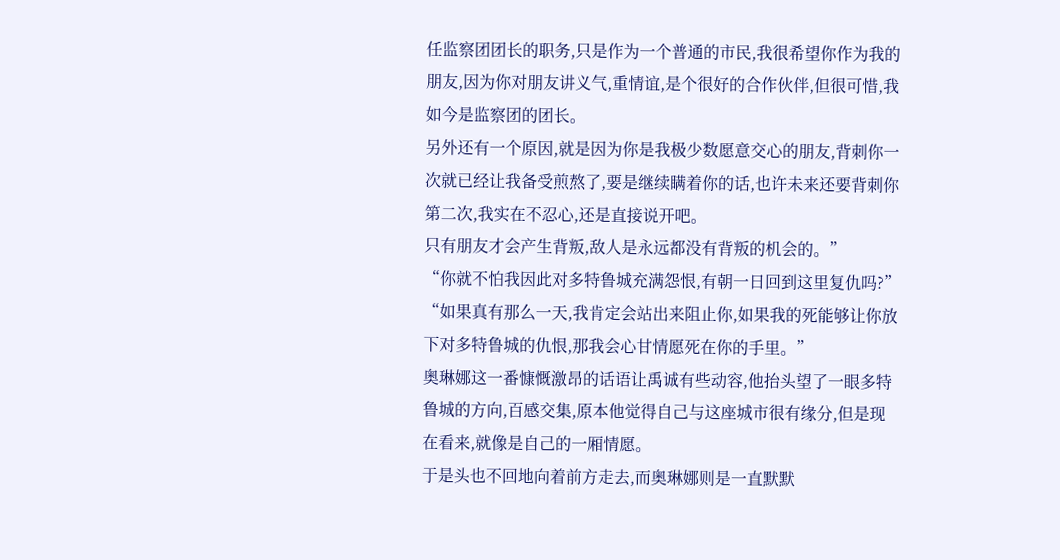任监察团团长的职务,只是作为一个普通的市民,我很希望你作为我的朋友,因为你对朋友讲义气,重情谊,是个很好的合作伙伴,但很可惜,我如今是监察团的团长。
另外还有一个原因,就是因为你是我极少数愿意交心的朋友,背刺你一次就已经让我备受煎熬了,要是继续瞒着你的话,也许未来还要背刺你第二次,我实在不忍心,还是直接说开吧。
只有朋友才会产生背叛,敌人是永远都没有背叛的机会的。”
“你就不怕我因此对多特鲁城充满怨恨,有朝一日回到这里复仇吗?”
“如果真有那么一天,我肯定会站出来阻止你,如果我的死能够让你放下对多特鲁城的仇恨,那我会心甘情愿死在你的手里。”
奥琳娜这一番慷慨激昂的话语让禹诚有些动容,他抬头望了一眼多特鲁城的方向,百感交集,原本他觉得自己与这座城市很有缘分,但是现在看来,就像是自己的一厢情愿。
于是头也不回地向着前方走去,而奥琳娜则是一直默默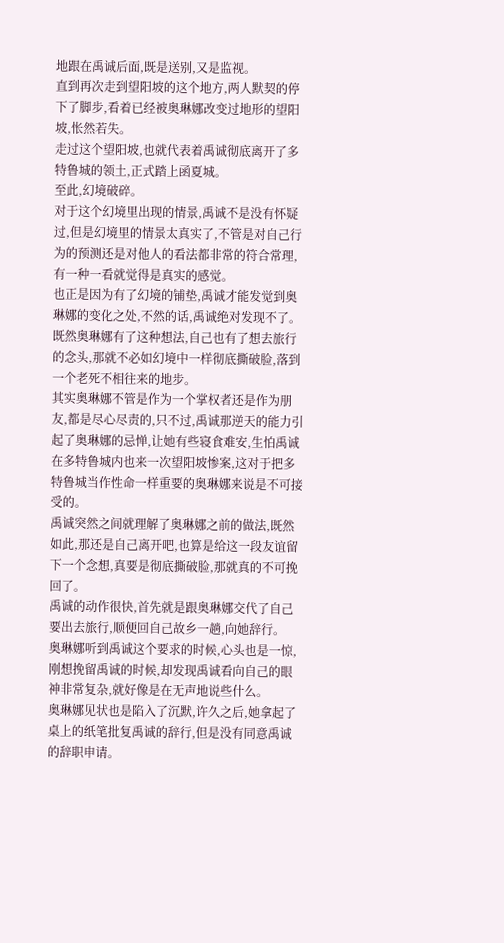地跟在禹诚后面,既是送别,又是监视。
直到再次走到望阳坡的这个地方,两人默契的停下了脚步,看着已经被奥琳娜改变过地形的望阳坡,怅然若失。
走过这个望阳坡,也就代表着禹诚彻底离开了多特鲁城的领土,正式踏上函夏城。
至此,幻境破碎。
对于这个幻境里出现的情景,禹诚不是没有怀疑过,但是幻境里的情景太真实了,不管是对自己行为的预测还是对他人的看法都非常的符合常理,有一种一看就觉得是真实的感觉。
也正是因为有了幻境的铺垫,禹诚才能发觉到奥琳娜的变化之处,不然的话,禹诚绝对发现不了。
既然奥琳娜有了这种想法,自己也有了想去旅行的念头,那就不必如幻境中一样彻底撕破脸,落到一个老死不相往来的地步。
其实奥琳娜不管是作为一个掌权者还是作为朋友,都是尽心尽责的,只不过,禹诚那逆天的能力引起了奥琳娜的忌惮,让她有些寝食难安,生怕禹诚在多特鲁城内也来一次望阳坡惨案,这对于把多特鲁城当作性命一样重要的奥琳娜来说是不可接受的。
禹诚突然之间就理解了奥琳娜之前的做法,既然如此,那还是自己离开吧,也算是给这一段友谊留下一个念想,真要是彻底撕破脸,那就真的不可挽回了。
禹诚的动作很快,首先就是跟奥琳娜交代了自己要出去旅行,顺便回自己故乡一趟,向她辞行。
奥琳娜听到禹诚这个要求的时候,心头也是一惊,刚想挽留禹诚的时候,却发现禹诚看向自己的眼神非常复杂,就好像是在无声地说些什么。
奥琳娜见状也是陷入了沉默,许久之后,她拿起了桌上的纸笔批复禹诚的辞行,但是没有同意禹诚的辞职申请。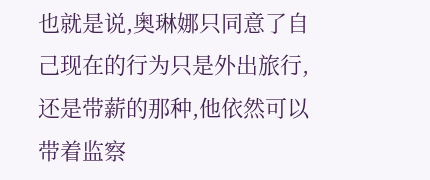也就是说,奥琳娜只同意了自己现在的行为只是外出旅行,还是带薪的那种,他依然可以带着监察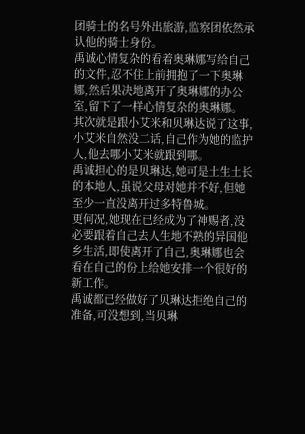团骑士的名号外出旅游,监察团依然承认他的骑士身份。
禹诚心情复杂的看着奥琳娜写给自己的文件,忍不住上前拥抱了一下奥琳娜,然后果决地离开了奥琳娜的办公室,留下了一样心情复杂的奥琳娜。
其次就是跟小艾米和贝琳达说了这事,小艾米自然没二话,自己作为她的监护人,他去哪小艾米就跟到哪。
禹诚担心的是贝琳达,她可是土生土长的本地人,虽说父母对她并不好,但她至少一直没离开过多特鲁城。
更何况,她现在已经成为了神赐者,没必要跟着自己去人生地不熟的异国他乡生活,即使离开了自己,奥琳娜也会看在自己的份上给她安排一个很好的新工作。
禹诚都已经做好了贝琳达拒绝自己的准备,可没想到,当贝琳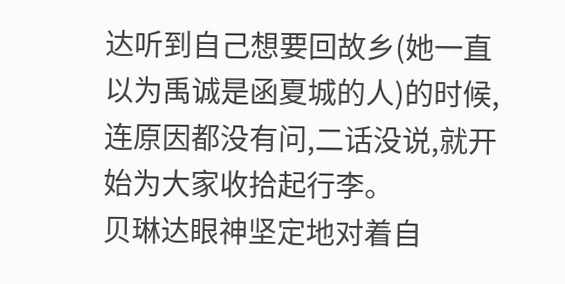达听到自己想要回故乡(她一直以为禹诚是函夏城的人)的时候,连原因都没有问,二话没说,就开始为大家收拾起行李。
贝琳达眼神坚定地对着自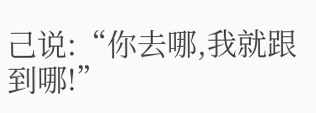己说:“你去哪,我就跟到哪!”